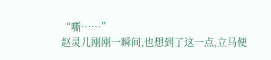“嘶……”
赵灵儿刚刚一瞬间,也想到了这一点,立马便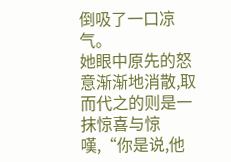倒吸了一口凉气。
她眼中原先的怒意渐渐地消散,取而代之的则是一抹惊喜与惊嘆,“你是说,他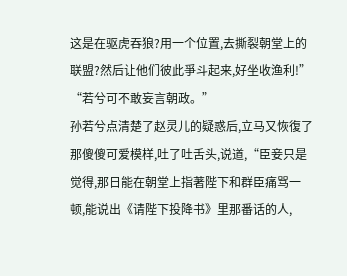这是在驱虎吞狼?用一个位置,去撕裂朝堂上的联盟?然后让他们彼此爭斗起来,好坐收渔利!”
“若兮可不敢妄言朝政。”
孙若兮点清楚了赵灵儿的疑惑后,立马又恢復了那傻傻可爱模样,吐了吐舌头,说道,“臣妾只是觉得,那日能在朝堂上指著陛下和群臣痛骂一顿,能说出《请陛下投降书》里那番话的人,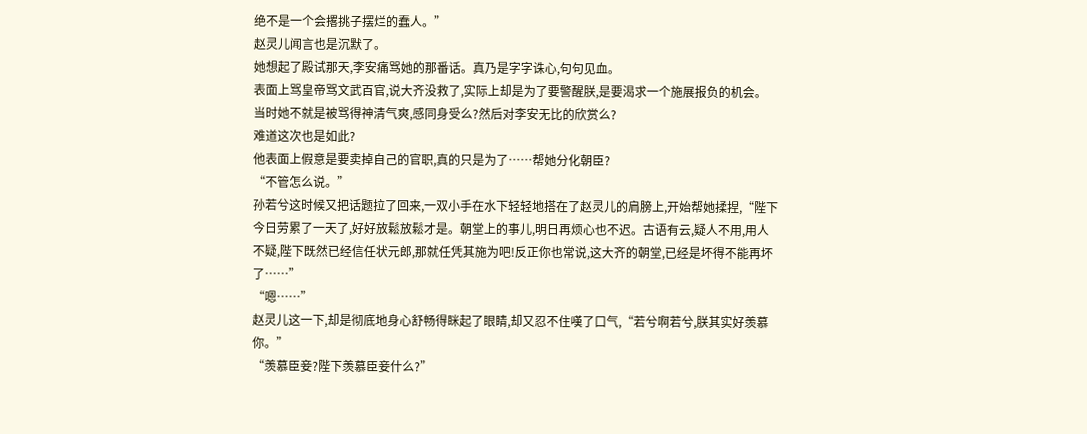绝不是一个会撂挑子摆烂的蠢人。”
赵灵儿闻言也是沉默了。
她想起了殿试那天,李安痛骂她的那番话。真乃是字字诛心,句句见血。
表面上骂皇帝骂文武百官,说大齐没救了,实际上却是为了要警醒朕,是要渴求一个施展报负的机会。
当时她不就是被骂得神清气爽,感同身受么?然后对李安无比的欣赏么?
难道这次也是如此?
他表面上假意是要卖掉自己的官职,真的只是为了……帮她分化朝臣?
“不管怎么说。”
孙若兮这时候又把话题拉了回来,一双小手在水下轻轻地搭在了赵灵儿的肩膀上,开始帮她揉捏,“陛下今日劳累了一天了,好好放鬆放鬆才是。朝堂上的事儿,明日再烦心也不迟。古语有云,疑人不用,用人不疑,陛下既然已经信任状元郎,那就任凭其施为吧!反正你也常说,这大齐的朝堂,已经是坏得不能再坏了……”
“嗯……”
赵灵儿这一下,却是彻底地身心舒畅得眯起了眼睛,却又忍不住嘆了口气,“若兮啊若兮,朕其实好羡慕你。”
“羡慕臣妾?陛下羡慕臣妾什么?”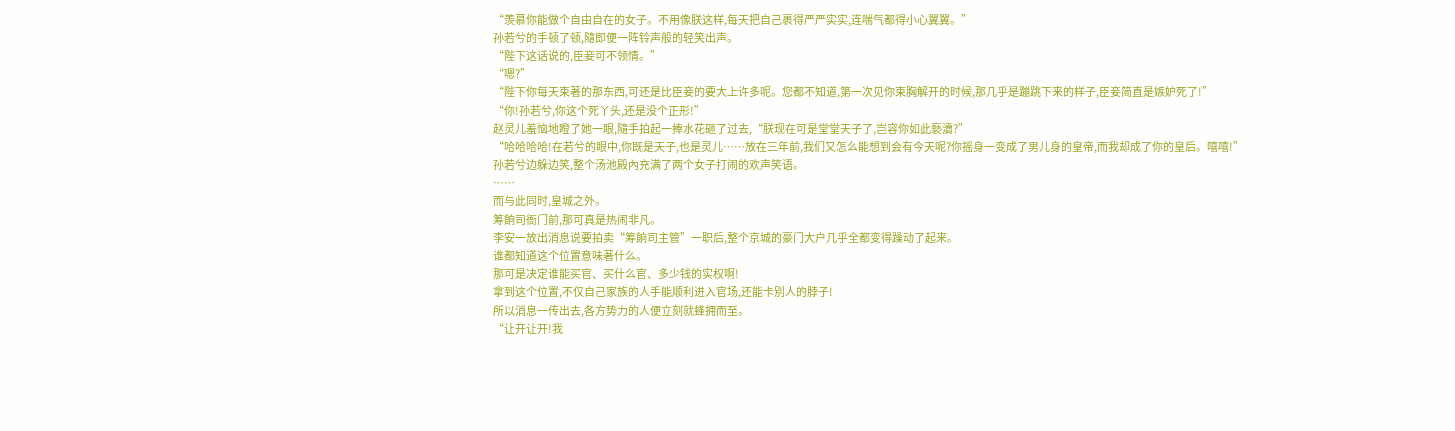“羡慕你能做个自由自在的女子。不用像朕这样,每天把自己裹得严严实实,连喘气都得小心翼翼。”
孙若兮的手顿了顿,隨即便一阵铃声般的轻笑出声。
“陛下这话说的,臣妾可不领情。”
“嗯?”
“陛下你每天束著的那东西,可还是比臣妾的要大上许多呢。您都不知道,第一次见你束胸解开的时候,那几乎是蹦跳下来的样子,臣妾简直是嫉妒死了!”
“你!孙若兮,你这个死丫头,还是没个正形!”
赵灵儿羞恼地瞪了她一眼,隨手拍起一捧水花砸了过去,“朕现在可是堂堂天子了,岂容你如此褻瀆?”
“哈哈哈哈!在若兮的眼中,你既是天子,也是灵儿……放在三年前,我们又怎么能想到会有今天呢?你摇身一变成了男儿身的皇帝,而我却成了你的皇后。嘻嘻!”
孙若兮边躲边笑,整个汤池殿內充满了两个女子打闹的欢声笑语。
……
而与此同时,皇城之外。
筹餉司衙门前,那可真是热闹非凡。
李安一放出消息说要拍卖“筹餉司主管”一职后,整个京城的豪门大户几乎全都变得躁动了起来。
谁都知道这个位置意味著什么。
那可是决定谁能买官、买什么官、多少钱的实权啊!
拿到这个位置,不仅自己家族的人手能顺利进入官场,还能卡別人的脖子!
所以消息一传出去,各方势力的人便立刻就蜂拥而至。
“让开让开!我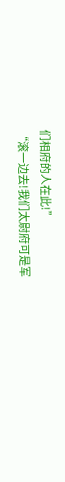们相府的人在此!”
“滚一边去!我们太尉府可是军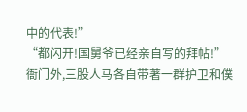中的代表!”
“都闪开!国舅爷已经亲自写的拜帖!”
衙门外,三股人马各自带著一群护卫和僕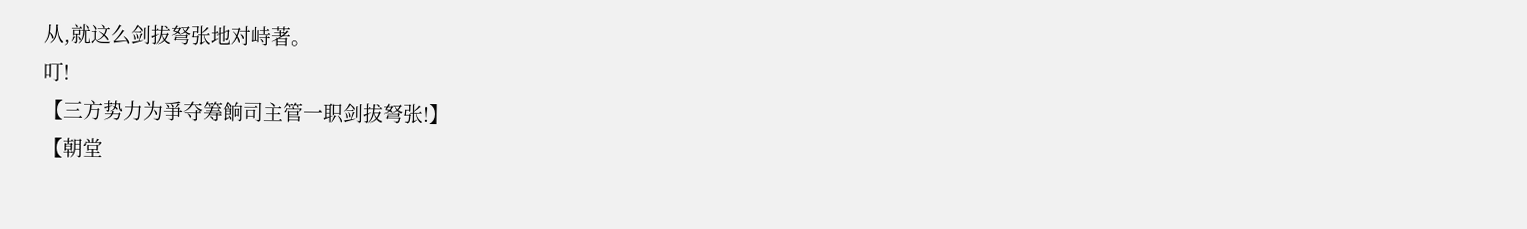从,就这么剑拔弩张地对峙著。
叮!
【三方势力为爭夺筹餉司主管一职剑拔弩张!】
【朝堂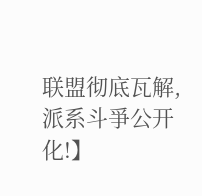联盟彻底瓦解,派系斗爭公开化!】